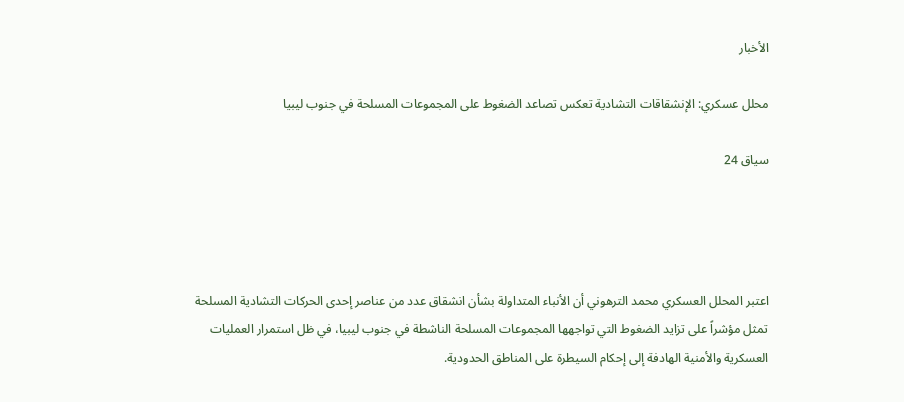الأخبار

محلل عسكري: الإنشقاقات التشادية تعكس تصاعد الضغوط على المجموعات المسلحة في جنوب ليبيا

سياق 24




اعتبر المحلل العسكري محمد الترهوني أن الأنباء المتداولة بشأن انشقاق عدد من عناصر إحدى الحركات التشادية المسلحة تمثل مؤشراً على تزايد الضغوط التي تواجهها المجموعات المسلحة الناشطة في جنوب ليبيا، في ظل استمرار العمليات العسكرية والأمنية الهادفة إلى إحكام السيطرة على المناطق الحدودية.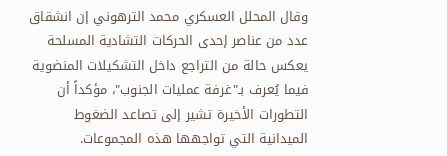وقال المحلل العسكري محمد الترهوني إن انشقاق عدد من عناصر إحدى الحركات التشادية المسلحة يعكس حالة من التراجع داخل التشكيلات المنضوية فيما يُعرف بـ"غرفة عمليات الجنوب"، مؤكداً أن التطورات الأخيرة تشير إلى تصاعد الضغوط الميدانية التي تواجهها هذه المجموعات.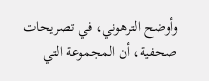وأوضح الترهوني، في تصريحات صحفية، أن المجموعة التي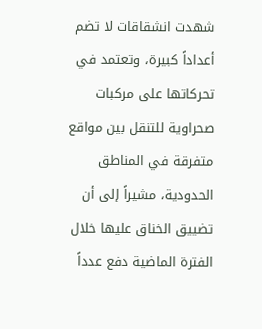شهدت انشقاقات لا تضم أعداداً كبيرة، وتعتمد في تحركاتها على مركبات صحراوية للتنقل بين مواقع متفرقة في المناطق الحدودية، مشيراً إلى أن تضييق الخناق عليها خلال الفترة الماضية دفع عدداً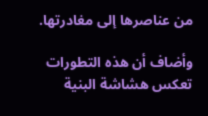من عناصرها إلى مغادرتها.

وأضاف أن هذه التطورات تعكس هشاشة البنية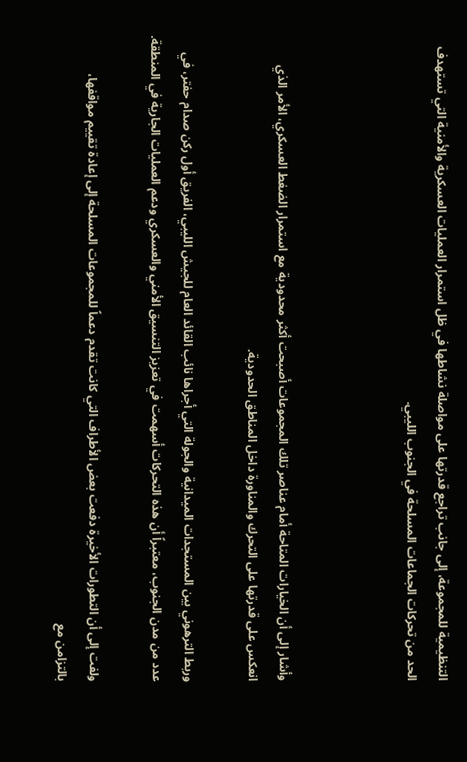التنظيمية للمجموعة، إلى جانب تراجع قدرتها على مواصلة نشاطها في ظل استمرار العمليات العسكرية والأمنية التي تستهدف الحد من تحركات الجماعات المسلحة في الجنوب الليبي.



وأشار إلى أن الخيارات المتاحة أمام عناصر تلك المجموعات أصبحت أكثر محدودية مع استمرار الضغط العسكري، الأمر الذي انعكس على قدرتها على التحرك والمناورة داخل المناطق الحدودية.

وربط الترهوني بين المستجدات الميدانية والجولة التي أجراها نائب القائد العام للجيش الليبي، الفريق أول ركن صدام حفتر، في عدد من مدن الجنوب، معتبراً أن هذه التحركات أسهمت في تعزيز التنسيق الأمني والعسكري ودعم العمليات الجارية في المنطقة.

ولفت إلى أن التطورات الأخيرة دفعت بعض الأطراف التي كانت تقدم دعماً للمجموعات المسلحة إلى إعادة تقييم مواقفها، بالتزامن مع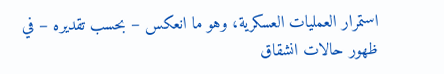استمرار العمليات العسكرية، وهو ما انعكس – بحسب تقديره – في ظهور حالات انشقاق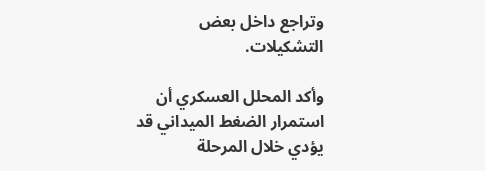وتراجع داخل بعض التشكيلات.

وأكد المحلل العسكري أن استمرار الضغط الميداني قد يؤدي خلال المرحلة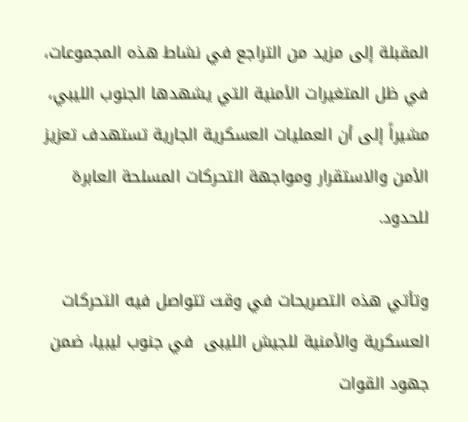المقبلة إلى مزيد من التراجع في نشاط هذه المجموعات، في ظل المتغيرات الأمنية التي يشهدها الجنوب الليبي، مشيراً إلى أن العمليات العسكرية الجارية تستهدف تعزيز الأمن والاستقرار ومواجهة التحركات المسلحة العابرة للحدود.

وتأتي هذه التصريحات في وقت تتواصل فيه التحركات العسكرية والأمنية للجيش الليبى  في جنوب ليبيا، ضمن جهود القوات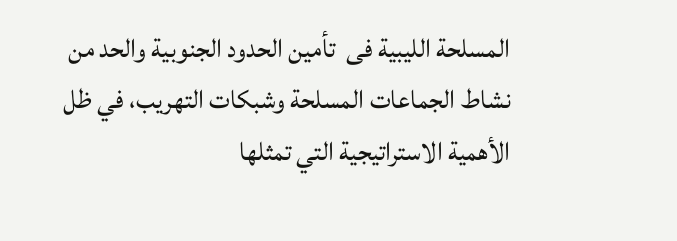المسلحة الليبية فى  تأمين الحدود الجنوبية والحد من نشاط الجماعات المسلحة وشبكات التهريب، في ظل الأهمية الاستراتيجية التي تمثلها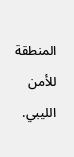المنطقة للأمن الليبي.